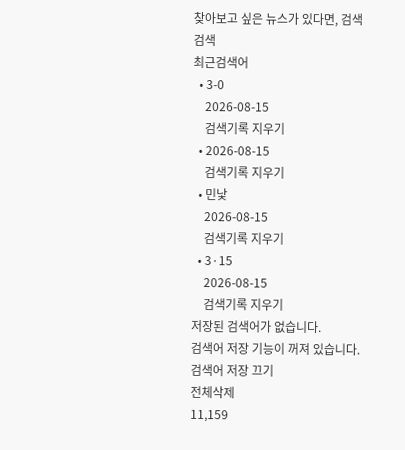찾아보고 싶은 뉴스가 있다면, 검색
검색
최근검색어
  • 3-0
    2026-08-15
    검색기록 지우기
  • 2026-08-15
    검색기록 지우기
  • 민낯
    2026-08-15
    검색기록 지우기
  • 3·15
    2026-08-15
    검색기록 지우기
저장된 검색어가 없습니다.
검색어 저장 기능이 꺼져 있습니다.
검색어 저장 끄기
전체삭제
11,159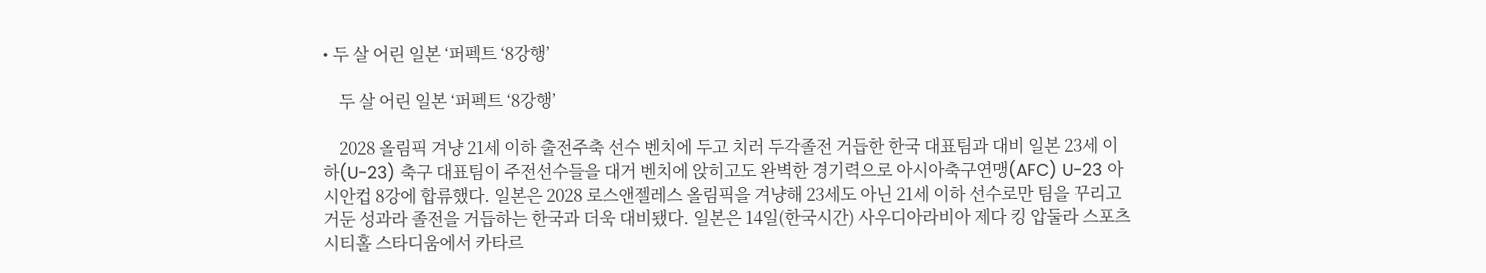• 두 살 어린 일본 ‘퍼펙트 ‘8강행’

    두 살 어린 일본 ‘퍼펙트 ‘8강행’

    2028 올림픽 겨냥 21세 이하 출전주축 선수 벤치에 두고 치러 두각졸전 거듭한 한국 대표팀과 대비 일본 23세 이하(U-23) 축구 대표팀이 주전선수들을 대거 벤치에 앉히고도 완벽한 경기력으로 아시아축구연맹(AFC) U-23 아시안컵 8강에 합류했다. 일본은 2028 로스앤젤레스 올림픽을 겨냥해 23세도 아닌 21세 이하 선수로만 팀을 꾸리고 거둔 성과라 졸전을 거듭하는 한국과 더욱 대비됐다. 일본은 14일(한국시간) 사우디아라비아 제다 킹 압둘라 스포츠 시티홀 스타디움에서 카타르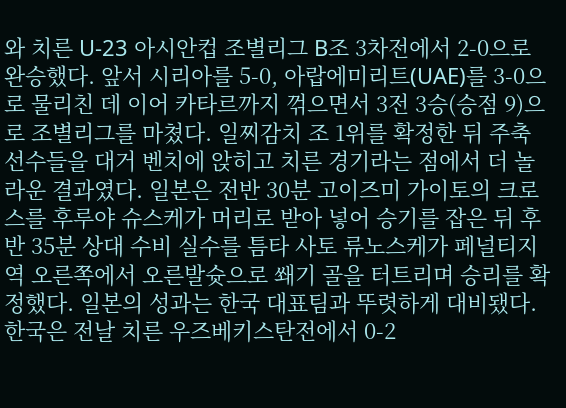와 치른 U-23 아시안컵 조별리그 B조 3차전에서 2-0으로 완승했다. 앞서 시리아를 5-0, 아랍에미리트(UAE)를 3-0으로 물리친 데 이어 카타르까지 꺾으면서 3전 3승(승점 9)으로 조별리그를 마쳤다. 일찌감치 조 1위를 확정한 뒤 주축 선수들을 대거 벤치에 앉히고 치른 경기라는 점에서 더 놀라운 결과였다. 일본은 전반 30분 고이즈미 가이토의 크로스를 후루야 슈스케가 머리로 받아 넣어 승기를 잡은 뒤 후반 35분 상대 수비 실수를 틈타 사토 류노스케가 페널티지역 오른쪽에서 오른발슛으로 쐐기 골을 터트리며 승리를 확정했다. 일본의 성과는 한국 대표팀과 뚜렷하게 대비됐다. 한국은 전날 치른 우즈베키스탄전에서 0-2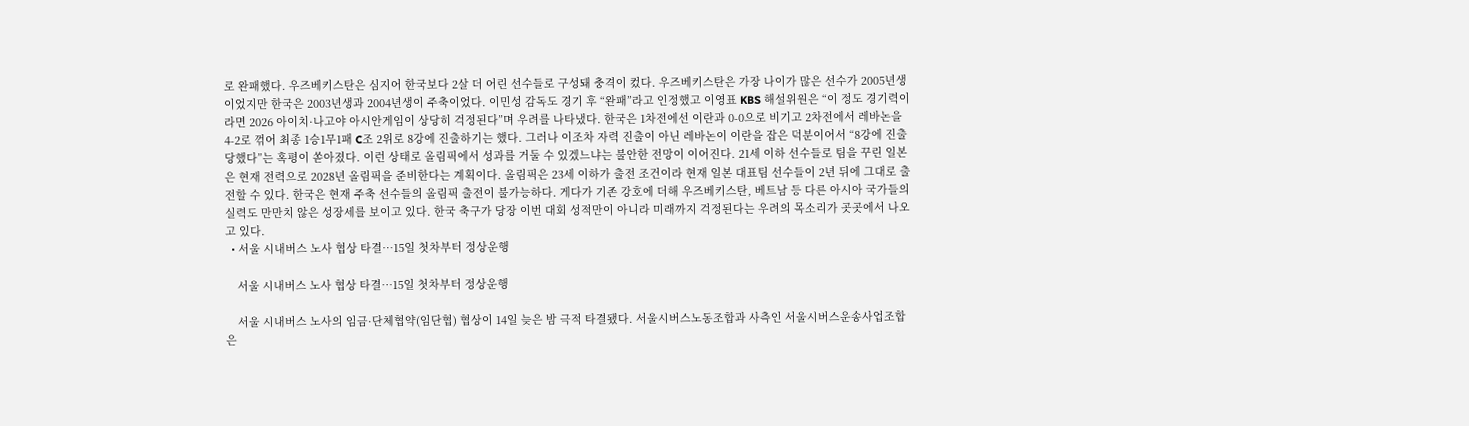로 완패했다. 우즈베키스탄은 심지어 한국보다 2살 더 어린 선수들로 구성돼 충격이 컸다. 우즈베키스탄은 가장 나이가 많은 선수가 2005년생이었지만 한국은 2003년생과 2004년생이 주축이었다. 이민성 감독도 경기 후 “완패”라고 인정했고 이영표 KBS 해설위원은 “이 정도 경기력이라면 2026 아이치·나고야 아시안게임이 상당히 걱정된다”며 우려를 나타냈다. 한국은 1차전에선 이란과 0-0으로 비기고 2차전에서 레바논을 4-2로 꺾어 최종 1승1무1패 C조 2위로 8강에 진출하기는 했다. 그러나 이조차 자력 진출이 아닌 레바논이 이란을 잡은 덕분이어서 “8강에 진출당했다”는 혹평이 쏟아졌다. 이런 상태로 올림픽에서 성과를 거둘 수 있겠느냐는 불안한 전망이 이어진다. 21세 이하 선수들로 팀을 꾸린 일본은 현재 전력으로 2028년 올림픽을 준비한다는 계획이다. 올림픽은 23세 이하가 출전 조건이라 현재 일본 대표팀 선수들이 2년 뒤에 그대로 출전할 수 있다. 한국은 현재 주축 선수들의 올림픽 출전이 불가능하다. 게다가 기존 강호에 더해 우즈베키스탄, 베트남 등 다른 아시아 국가들의 실력도 만만치 않은 성장세를 보이고 있다. 한국 축구가 당장 이번 대회 성적만이 아니라 미래까지 걱정된다는 우려의 목소리가 곳곳에서 나오고 있다.
  • 서울 시내버스 노사 협상 타결…15일 첫차부터 정상운행

    서울 시내버스 노사 협상 타결…15일 첫차부터 정상운행

    서울 시내버스 노사의 임금·단체협약(임단협) 협상이 14일 늦은 밤 극적 타결됐다. 서울시버스노동조합과 사측인 서울시버스운송사업조합은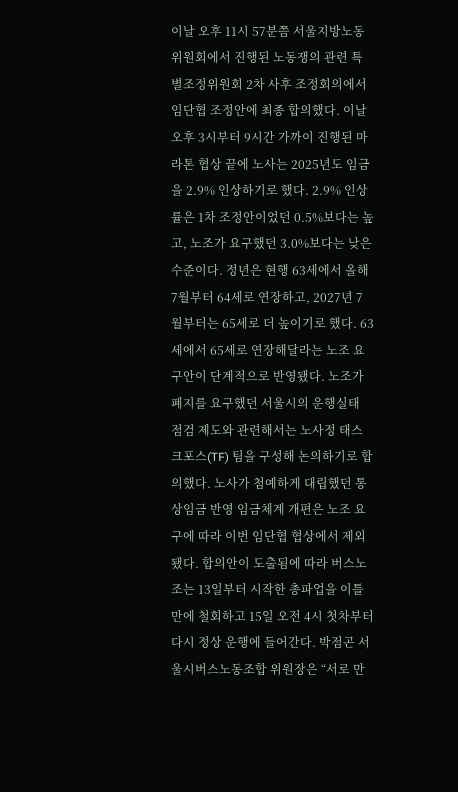이날 오후 11시 57분쯤 서울지방노동위원회에서 진행된 노동쟁의 관련 특별조정위원회 2차 사후 조정회의에서 임단협 조정안에 최종 합의했다. 이날 오후 3시부터 9시간 가까이 진행된 마라톤 협상 끝에 노사는 2025년도 임금을 2.9% 인상하기로 했다. 2.9% 인상률은 1차 조정안이었던 0.5%보다는 높고, 노조가 요구했던 3.0%보다는 낮은 수준이다. 정년은 현행 63세에서 올해 7월부터 64세로 연장하고, 2027년 7월부터는 65세로 더 높이기로 했다. 63세에서 65세로 연장해달라는 노조 요구안이 단계적으로 반영됐다. 노조가 폐지를 요구했던 서울시의 운행실태 점검 제도와 관련해서는 노사정 태스크포스(TF) 팀을 구성해 논의하기로 합의했다. 노사가 첨예하게 대립했던 통상임금 반영 임금체계 개편은 노조 요구에 따라 이번 임단협 협상에서 제외됐다. 합의안이 도출됨에 따라 버스노조는 13일부터 시작한 총파업을 이틀 만에 철회하고 15일 오전 4시 첫차부터 다시 정상 운행에 들어간다. 박점곤 서울시버스노동조합 위원장은 “서로 만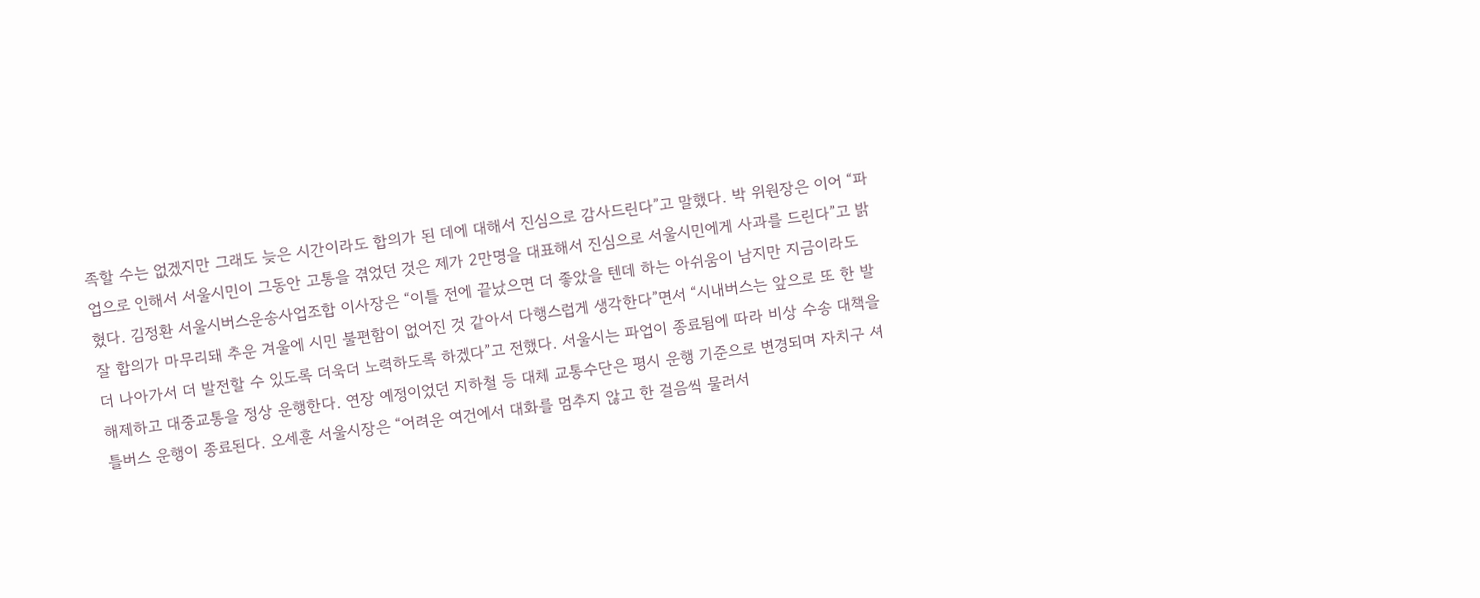족할 수는 없겠지만 그래도 늦은 시간이라도 합의가 된 데에 대해서 진심으로 감사드린다”고 말했다. 박 위원장은 이어 “파업으로 인해서 서울시민이 그동안 고통을 겪었던 것은 제가 2만명을 대표해서 진심으로 서울시민에게 사과를 드린다”고 밝혔다. 김정환 서울시버스운송사업조합 이사장은 “이틀 전에 끝났으면 더 좋았을 텐데 하는 아쉬움이 남지만 지금이라도 잘 합의가 마무리돼 추운 겨울에 시민 불편함이 없어진 것 같아서 다행스럽게 생각한다”면서 “시내버스는 앞으로 또 한 발 더 나아가서 더 발전할 수 있도록 더욱더 노력하도록 하겠다”고 전했다. 서울시는 파업이 종료됨에 따라 비상 수송 대책을 해제하고 대중교통을 정상 운행한다. 연장 예정이었던 지하철 등 대체 교통수단은 평시 운행 기준으로 변경되며 자치구 셔틀버스 운행이 종료된다. 오세훈 서울시장은 “어려운 여건에서 대화를 멈추지 않고 한 걸음씩 물러서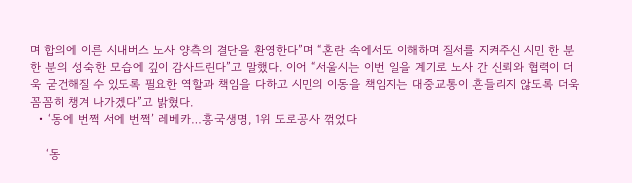며 합의에 이른 시내버스 노사 양측의 결단을 환영한다”며 “혼란 속에서도 이해하며 질서를 지켜주신 시민 한 분 한 분의 성숙한 모습에 깊이 감사드린다”고 말했다. 이어 “서울시는 이번 일을 계기로 노사 간 신뢰와 협력이 더욱 굳건해질 수 있도록 필요한 역할과 책임을 다하고 시민의 이동을 책임지는 대중교통이 흔들리지 않도록 더욱 꼼꼼히 챙겨 나가겠다”고 밝혔다.
  • ‘동에 번쩍 서에 번쩍’ 레베카…흥국생명, 1위 도로공사 꺾었다

    ‘동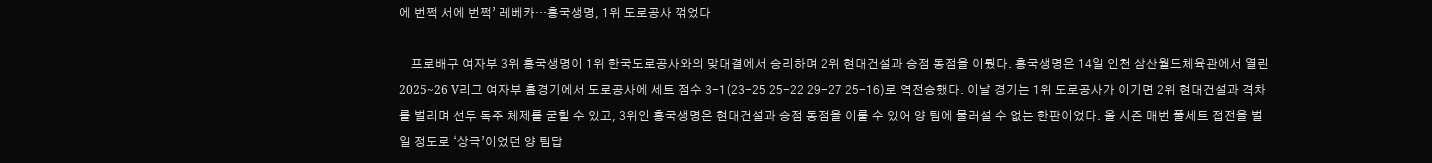에 번쩍 서에 번쩍’ 레베카…흥국생명, 1위 도로공사 꺾었다

    프로배구 여자부 3위 흥국생명이 1위 한국도로공사와의 맞대결에서 승리하며 2위 현대건설과 승점 동점을 이뤘다. 흥국생명은 14일 인천 삼산월드체육관에서 열린 2025~26 V리그 여자부 홈경기에서 도로공사에 세트 점수 3-1(23-25 25-22 29-27 25-16)로 역전승했다. 이날 경기는 1위 도로공사가 이기면 2위 현대건설과 격차를 벌리며 선두 독주 체제를 굳힐 수 있고, 3위인 흥국생명은 현대건설과 승점 동점을 이룰 수 있어 양 팀에 물러설 수 없는 한판이었다. 올 시즌 매번 풀세트 접전을 벌일 정도로 ‘상극’이었던 양 팀답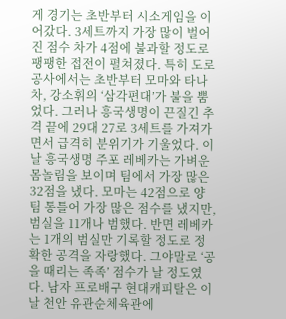게 경기는 초반부터 시소게임을 이어갔다. 3세트까지 가장 많이 벌어진 점수 차가 4점에 불과할 정도로 팽팽한 접전이 펼쳐졌다. 특히 도로공사에서는 초반부터 모마와 타나차, 강소휘의 ‘삼각편대’가 불을 뿜었다. 그러나 흥국생명이 끈질긴 추격 끝에 29대 27로 3세트를 가져가면서 급격히 분위기가 기울었다. 이날 흥국생명 주포 레베카는 가벼운 몸놀림을 보이며 팀에서 가장 많은 32점을 냈다. 모마는 42점으로 양 팀 통틀어 가장 많은 점수를 냈지만, 범실을 11개나 범했다. 반면 레베카는 1개의 범실만 기록할 정도로 정확한 공격을 자랑했다. 그야말로 ‘공을 때리는 족족’ 점수가 날 정도였다. 남자 프로배구 현대캐피탈은 이날 천안 유관순체육관에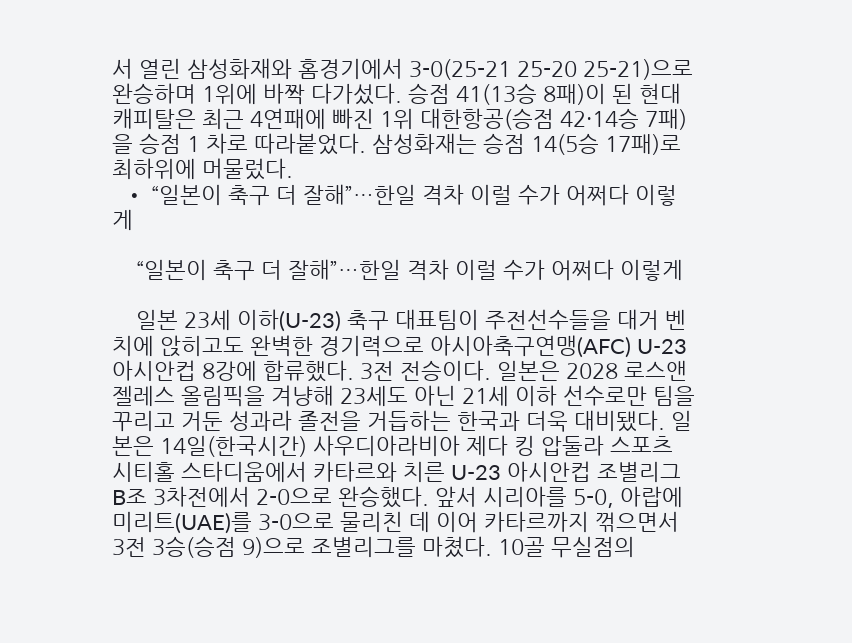서 열린 삼성화재와 홈경기에서 3-0(25-21 25-20 25-21)으로 완승하며 1위에 바짝 다가섰다. 승점 41(13승 8패)이 된 현대캐피탈은 최근 4연패에 빠진 1위 대한항공(승점 42·14승 7패)을 승점 1 차로 따라붙었다. 삼성화재는 승점 14(5승 17패)로 최하위에 머물렀다.
  • “일본이 축구 더 잘해”…한일 격차 이럴 수가 어쩌다 이렇게

    “일본이 축구 더 잘해”…한일 격차 이럴 수가 어쩌다 이렇게

    일본 23세 이하(U-23) 축구 대표팀이 주전선수들을 대거 벤치에 앉히고도 완벽한 경기력으로 아시아축구연맹(AFC) U-23 아시안컵 8강에 합류했다. 3전 전승이다. 일본은 2028 로스앤젤레스 올림픽을 겨냥해 23세도 아닌 21세 이하 선수로만 팀을 꾸리고 거둔 성과라 졸전을 거듭하는 한국과 더욱 대비됐다. 일본은 14일(한국시간) 사우디아라비아 제다 킹 압둘라 스포츠 시티홀 스타디움에서 카타르와 치른 U-23 아시안컵 조별리그 B조 3차전에서 2-0으로 완승했다. 앞서 시리아를 5-0, 아랍에미리트(UAE)를 3-0으로 물리친 데 이어 카타르까지 꺾으면서 3전 3승(승점 9)으로 조별리그를 마쳤다. 10골 무실점의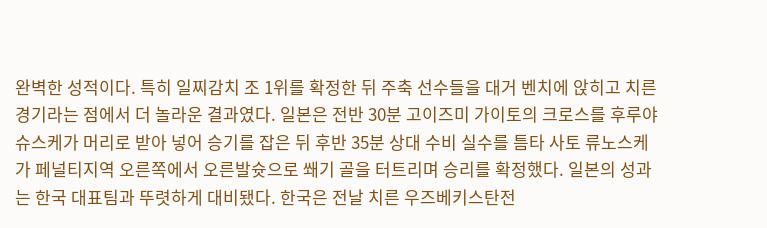완벽한 성적이다. 특히 일찌감치 조 1위를 확정한 뒤 주축 선수들을 대거 벤치에 앉히고 치른 경기라는 점에서 더 놀라운 결과였다. 일본은 전반 30분 고이즈미 가이토의 크로스를 후루야 슈스케가 머리로 받아 넣어 승기를 잡은 뒤 후반 35분 상대 수비 실수를 틈타 사토 류노스케가 페널티지역 오른쪽에서 오른발슛으로 쐐기 골을 터트리며 승리를 확정했다. 일본의 성과는 한국 대표팀과 뚜렷하게 대비됐다. 한국은 전날 치른 우즈베키스탄전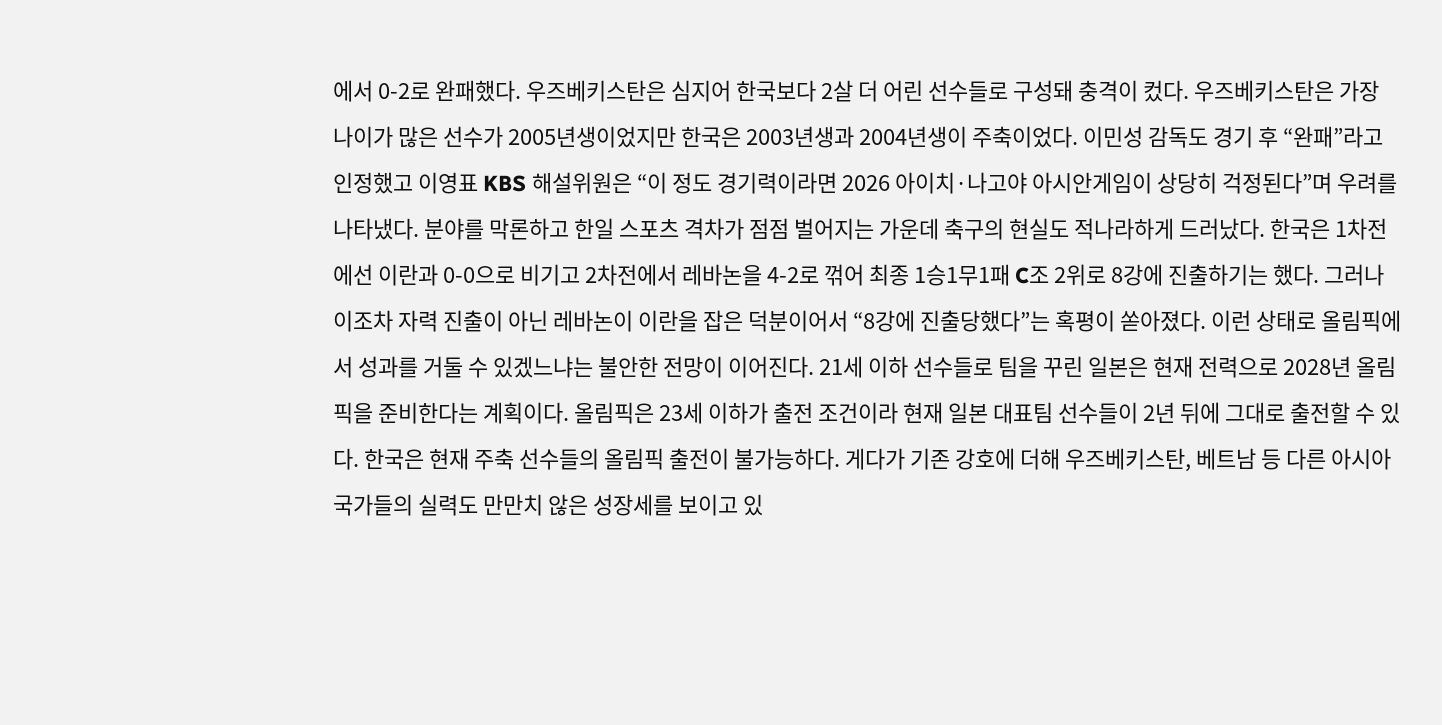에서 0-2로 완패했다. 우즈베키스탄은 심지어 한국보다 2살 더 어린 선수들로 구성돼 충격이 컸다. 우즈베키스탄은 가장 나이가 많은 선수가 2005년생이었지만 한국은 2003년생과 2004년생이 주축이었다. 이민성 감독도 경기 후 “완패”라고 인정했고 이영표 KBS 해설위원은 “이 정도 경기력이라면 2026 아이치·나고야 아시안게임이 상당히 걱정된다”며 우려를 나타냈다. 분야를 막론하고 한일 스포츠 격차가 점점 벌어지는 가운데 축구의 현실도 적나라하게 드러났다. 한국은 1차전에선 이란과 0-0으로 비기고 2차전에서 레바논을 4-2로 꺾어 최종 1승1무1패 C조 2위로 8강에 진출하기는 했다. 그러나 이조차 자력 진출이 아닌 레바논이 이란을 잡은 덕분이어서 “8강에 진출당했다”는 혹평이 쏟아졌다. 이런 상태로 올림픽에서 성과를 거둘 수 있겠느냐는 불안한 전망이 이어진다. 21세 이하 선수들로 팀을 꾸린 일본은 현재 전력으로 2028년 올림픽을 준비한다는 계획이다. 올림픽은 23세 이하가 출전 조건이라 현재 일본 대표팀 선수들이 2년 뒤에 그대로 출전할 수 있다. 한국은 현재 주축 선수들의 올림픽 출전이 불가능하다. 게다가 기존 강호에 더해 우즈베키스탄, 베트남 등 다른 아시아 국가들의 실력도 만만치 않은 성장세를 보이고 있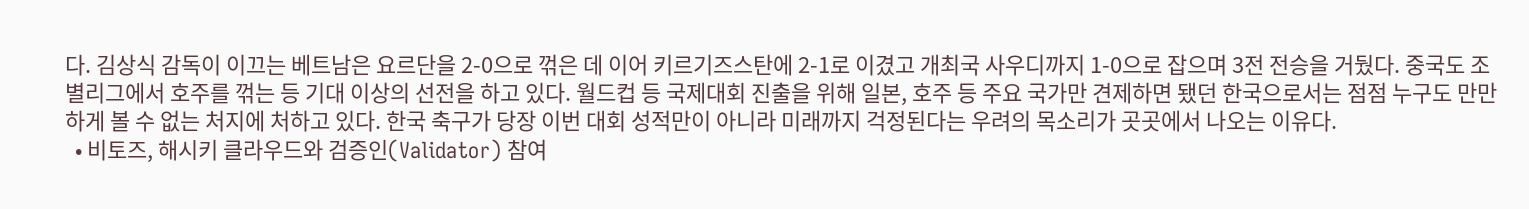다. 김상식 감독이 이끄는 베트남은 요르단을 2-0으로 꺾은 데 이어 키르기즈스탄에 2-1로 이겼고 개최국 사우디까지 1-0으로 잡으며 3전 전승을 거뒀다. 중국도 조별리그에서 호주를 꺾는 등 기대 이상의 선전을 하고 있다. 월드컵 등 국제대회 진출을 위해 일본, 호주 등 주요 국가만 견제하면 됐던 한국으로서는 점점 누구도 만만하게 볼 수 없는 처지에 처하고 있다. 한국 축구가 당장 이번 대회 성적만이 아니라 미래까지 걱정된다는 우려의 목소리가 곳곳에서 나오는 이유다.
  • 비토즈, 해시키 클라우드와 검증인(Validator) 참여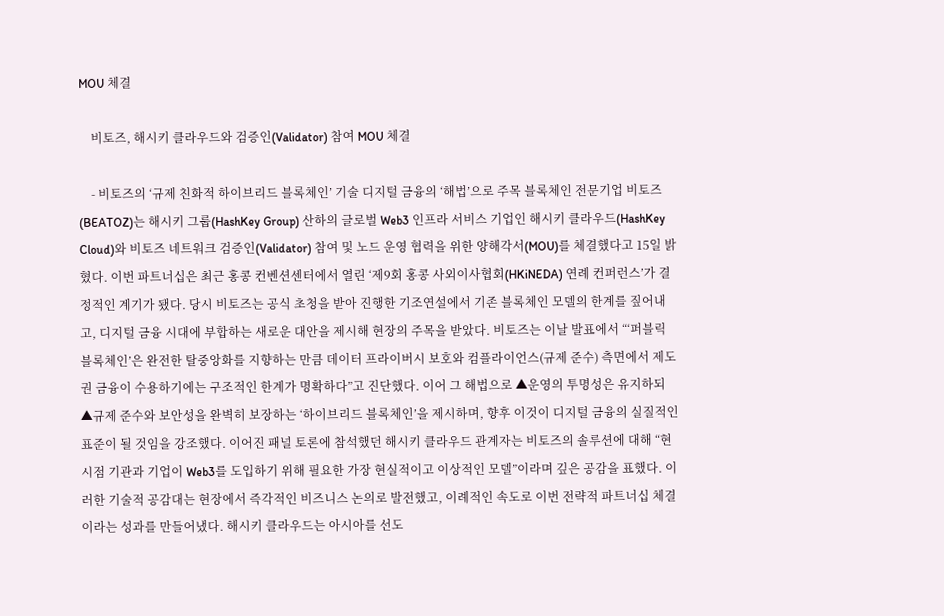MOU 체결

    비토즈, 해시키 클라우드와 검증인(Validator) 참여 MOU 체결

    - 비토즈의 ‘규제 친화적 하이브리드 블록체인’ 기술 디지털 금융의 ‘해법’으로 주목 블록체인 전문기업 비토즈(BEATOZ)는 해시키 그룹(HashKey Group) 산하의 글로벌 Web3 인프라 서비스 기업인 해시키 클라우드(HashKey Cloud)와 비토즈 네트워크 검증인(Validator) 참여 및 노드 운영 협력을 위한 양해각서(MOU)를 체결했다고 15일 밝혔다. 이번 파트너십은 최근 홍콩 컨벤션센터에서 열린 ‘제9회 홍콩 사외이사협회(HKiNEDA) 연례 컨퍼런스’가 결정적인 계기가 됐다. 당시 비토즈는 공식 초청을 받아 진행한 기조연설에서 기존 블록체인 모델의 한계를 짚어내고, 디지털 금융 시대에 부합하는 새로운 대안을 제시해 현장의 주목을 받았다. 비토즈는 이날 발표에서 “‘퍼블릭 블록체인’은 완전한 탈중앙화를 지향하는 만큼 데이터 프라이버시 보호와 컴플라이언스(규제 준수) 측면에서 제도권 금융이 수용하기에는 구조적인 한계가 명확하다”고 진단했다. 이어 그 해법으로 ▲운영의 투명성은 유지하되 ▲규제 준수와 보안성을 완벽히 보장하는 ‘하이브리드 블록체인’을 제시하며, 향후 이것이 디지털 금융의 실질적인 표준이 될 것임을 강조했다. 이어진 패널 토론에 참석했던 해시키 클라우드 관계자는 비토즈의 솔루션에 대해 “현시점 기관과 기업이 Web3를 도입하기 위해 필요한 가장 현실적이고 이상적인 모델”이라며 깊은 공감을 표했다. 이러한 기술적 공감대는 현장에서 즉각적인 비즈니스 논의로 발전했고, 이례적인 속도로 이번 전략적 파트너십 체결이라는 성과를 만들어냈다. 해시키 클라우드는 아시아를 선도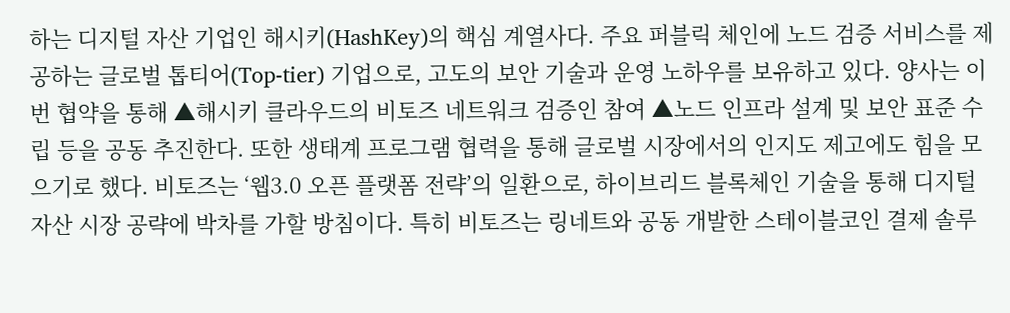하는 디지털 자산 기업인 해시키(HashKey)의 핵심 계열사다. 주요 퍼블릭 체인에 노드 검증 서비스를 제공하는 글로벌 톱티어(Top-tier) 기업으로, 고도의 보안 기술과 운영 노하우를 보유하고 있다. 양사는 이번 협약을 통해 ▲해시키 클라우드의 비토즈 네트워크 검증인 참여 ▲노드 인프라 설계 및 보안 표준 수립 등을 공동 추진한다. 또한 생태계 프로그램 협력을 통해 글로벌 시장에서의 인지도 제고에도 힘을 모으기로 했다. 비토즈는 ‘웹3.0 오픈 플랫폼 전략’의 일환으로, 하이브리드 블록체인 기술을 통해 디지털 자산 시장 공략에 박차를 가할 방침이다. 특히 비토즈는 링네트와 공동 개발한 스테이블코인 결제 솔루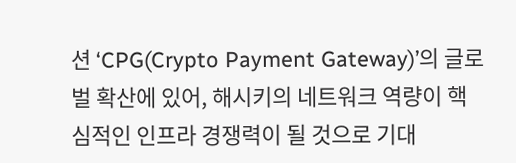션 ‘CPG(Crypto Payment Gateway)’의 글로벌 확산에 있어, 해시키의 네트워크 역량이 핵심적인 인프라 경쟁력이 될 것으로 기대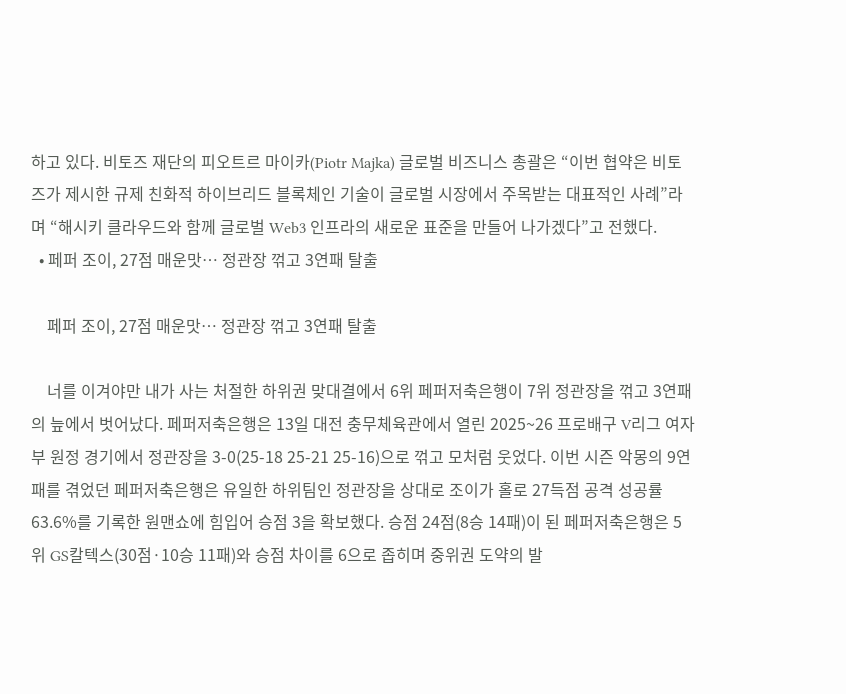하고 있다. 비토즈 재단의 피오트르 마이카(Piotr Majka) 글로벌 비즈니스 총괄은 “이번 협약은 비토즈가 제시한 규제 친화적 하이브리드 블록체인 기술이 글로벌 시장에서 주목받는 대표적인 사례”라며 “해시키 클라우드와 함께 글로벌 Web3 인프라의 새로운 표준을 만들어 나가겠다”고 전했다.
  • 페퍼 조이, 27점 매운맛… 정관장 꺾고 3연패 탈출

    페퍼 조이, 27점 매운맛… 정관장 꺾고 3연패 탈출

    너를 이겨야만 내가 사는 처절한 하위권 맞대결에서 6위 페퍼저축은행이 7위 정관장을 꺾고 3연패의 늪에서 벗어났다. 페퍼저축은행은 13일 대전 충무체육관에서 열린 2025~26 프로배구 V리그 여자부 원정 경기에서 정관장을 3-0(25-18 25-21 25-16)으로 꺾고 모처럼 웃었다. 이번 시즌 악몽의 9연패를 겪었던 페퍼저축은행은 유일한 하위팀인 정관장을 상대로 조이가 홀로 27득점 공격 성공률 63.6%를 기록한 원맨쇼에 힘입어 승점 3을 확보했다. 승점 24점(8승 14패)이 된 페퍼저축은행은 5위 GS칼텍스(30점·10승 11패)와 승점 차이를 6으로 좁히며 중위권 도약의 발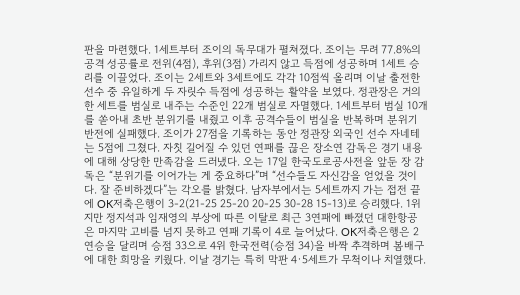판을 마련했다. 1세트부터 조이의 독무대가 펼쳐졌다. 조이는 무려 77.8%의 공격 성공률로 전위(4점), 후위(3점) 가리지 않고 득점에 성공하며 1세트 승리를 이끌었다. 조이는 2세트와 3세트에도 각각 10점씩 올리며 이날 출전한 선수 중 유일하게 두 자릿수 득점에 성공하는 활약을 보였다. 정관장은 거의 한 세트를 범실로 내주는 수준인 22개 범실로 자멸했다. 1세트부터 범실 10개를 쏟아내 초반 분위기를 내줬고 이후 공격수들이 범실을 반복하며 분위기 반전에 실패했다. 조이가 27점을 기록하는 동안 정관장 외국인 선수 자네테는 5점에 그쳤다. 자칫 길어질 수 있던 연패를 끊은 장소연 감독은 경기 내용에 대해 상당한 만족감을 드러냈다. 오는 17일 한국도로공사전을 앞둔 장 감독은 “분위기를 이어가는 게 중요하다”며 “선수들도 자신감을 얻었을 것이다. 잘 준비하겠다”는 각오를 밝혔다. 남자부에서는 5세트까지 가는 접전 끝에 OK저축은행이 3-2(21-25 25-20 20-25 30-28 15-13)로 승리했다. 1위지만 정지석과 임재영의 부상에 따른 이탈로 최근 3연패에 빠졌던 대한항공은 마지막 고비를 넘지 못하고 연패 기록이 4로 늘어났다. OK저축은행은 2연승을 달리며 승점 33으로 4위 한국전력(승점 34)을 바짝 추격하며 봄배구에 대한 희망을 키웠다. 이날 경기는 특히 막판 4·5세트가 무척이나 치열했다.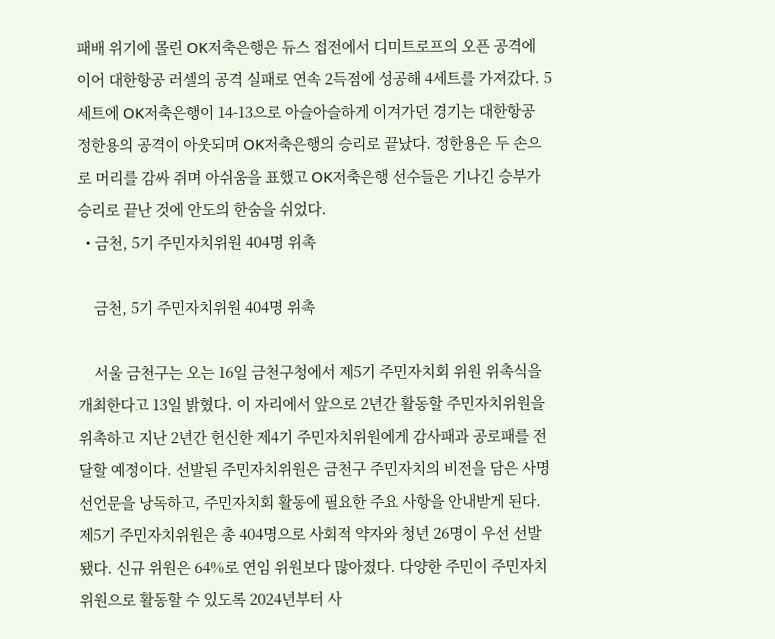패배 위기에 몰린 OK저축은행은 듀스 접전에서 디미트로프의 오픈 공격에 이어 대한항공 러셀의 공격 실패로 연속 2득점에 성공해 4세트를 가져갔다. 5세트에 OK저축은행이 14-13으로 아슬아슬하게 이겨가던 경기는 대한항공 정한용의 공격이 아웃되며 OK저축은행의 승리로 끝났다. 정한용은 두 손으로 머리를 감싸 쥐며 아쉬움을 표했고 OK저축은행 선수들은 기나긴 승부가 승리로 끝난 것에 안도의 한숨을 쉬었다.
  • 금천, 5기 주민자치위원 404명 위촉

    금천, 5기 주민자치위원 404명 위촉

    서울 금천구는 오는 16일 금천구청에서 제5기 주민자치회 위원 위촉식을 개최한다고 13일 밝혔다. 이 자리에서 앞으로 2년간 활동할 주민자치위원을 위촉하고 지난 2년간 헌신한 제4기 주민자치위원에게 감사패과 공로패를 전달할 예정이다. 선발된 주민자치위원은 금천구 주민자치의 비전을 담은 사명 선언문을 낭독하고, 주민자치회 활동에 필요한 주요 사항을 안내받게 된다. 제5기 주민자치위원은 총 404명으로 사회적 약자와 청년 26명이 우선 선발됐다. 신규 위원은 64%로 연임 위원보다 많아졌다. 다양한 주민이 주민자치위원으로 활동할 수 있도록 2024년부터 사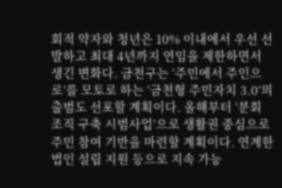회적 약자와 청년은 10% 이내에서 우선 선발하고 최대 4년까지 연임을 제한하면서 생긴 변화다. 금천구는 ‘주민에서 주인으로’를 모토로 하는 ‘금천형 주민자치 3.0’의 출범도 선포할 계획이다. 올해부터 ‘분회 조직 구축 시범사업’으로 생활권 중심으로 주민 참여 기반을 마련할 계획이다. 연계한 법인 설립 지원 등으로 지속 가능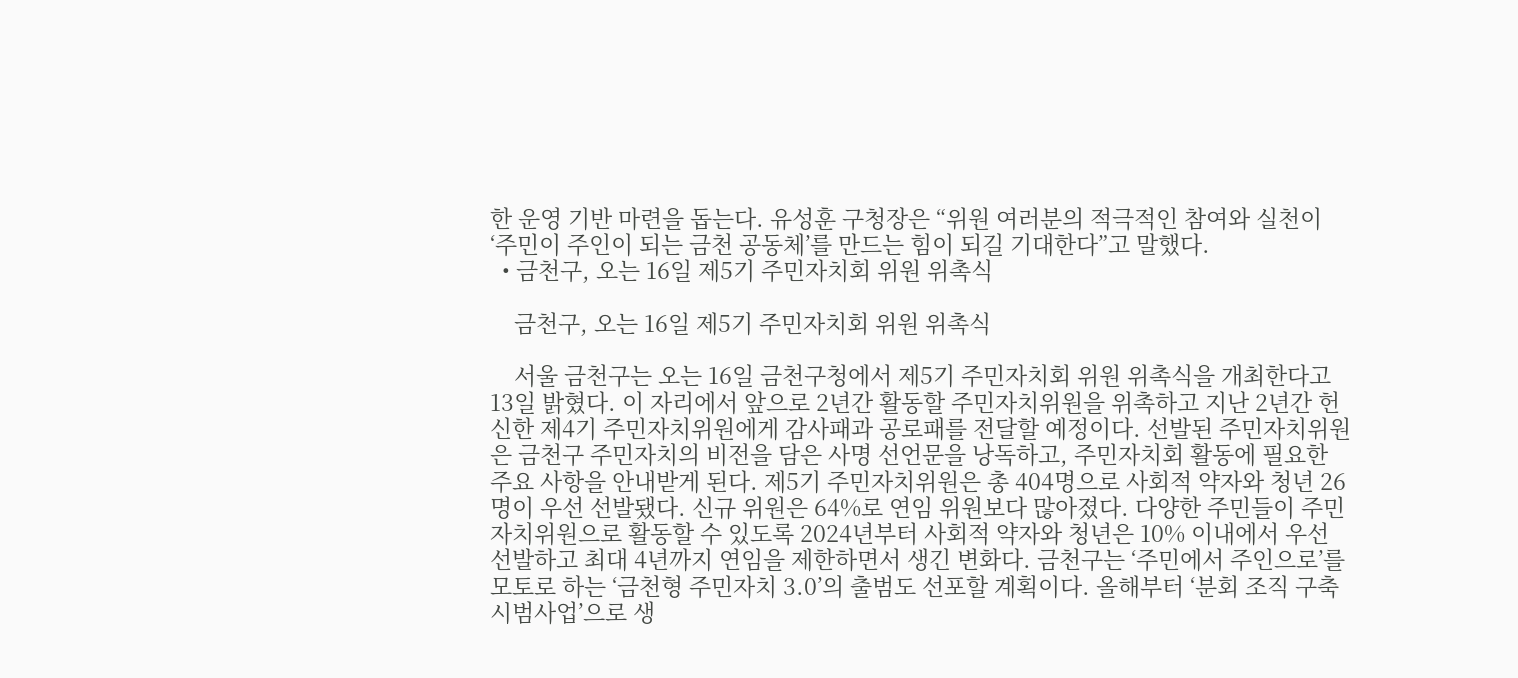한 운영 기반 마련을 돕는다. 유성훈 구청장은 “위원 여러분의 적극적인 참여와 실천이 ‘주민이 주인이 되는 금천 공동체’를 만드는 힘이 되길 기대한다”고 말했다.
  • 금천구, 오는 16일 제5기 주민자치회 위원 위촉식

    금천구, 오는 16일 제5기 주민자치회 위원 위촉식

    서울 금천구는 오는 16일 금천구청에서 제5기 주민자치회 위원 위촉식을 개최한다고 13일 밝혔다. 이 자리에서 앞으로 2년간 활동할 주민자치위원을 위촉하고 지난 2년간 헌신한 제4기 주민자치위원에게 감사패과 공로패를 전달할 예정이다. 선발된 주민자치위원은 금천구 주민자치의 비전을 담은 사명 선언문을 낭독하고, 주민자치회 활동에 필요한 주요 사항을 안내받게 된다. 제5기 주민자치위원은 총 404명으로 사회적 약자와 청년 26명이 우선 선발됐다. 신규 위원은 64%로 연임 위원보다 많아졌다. 다양한 주민들이 주민자치위원으로 활동할 수 있도록 2024년부터 사회적 약자와 청년은 10% 이내에서 우선 선발하고 최대 4년까지 연임을 제한하면서 생긴 변화다. 금천구는 ‘주민에서 주인으로’를 모토로 하는 ‘금천형 주민자치 3.0’의 출범도 선포할 계획이다. 올해부터 ‘분회 조직 구축 시범사업’으로 생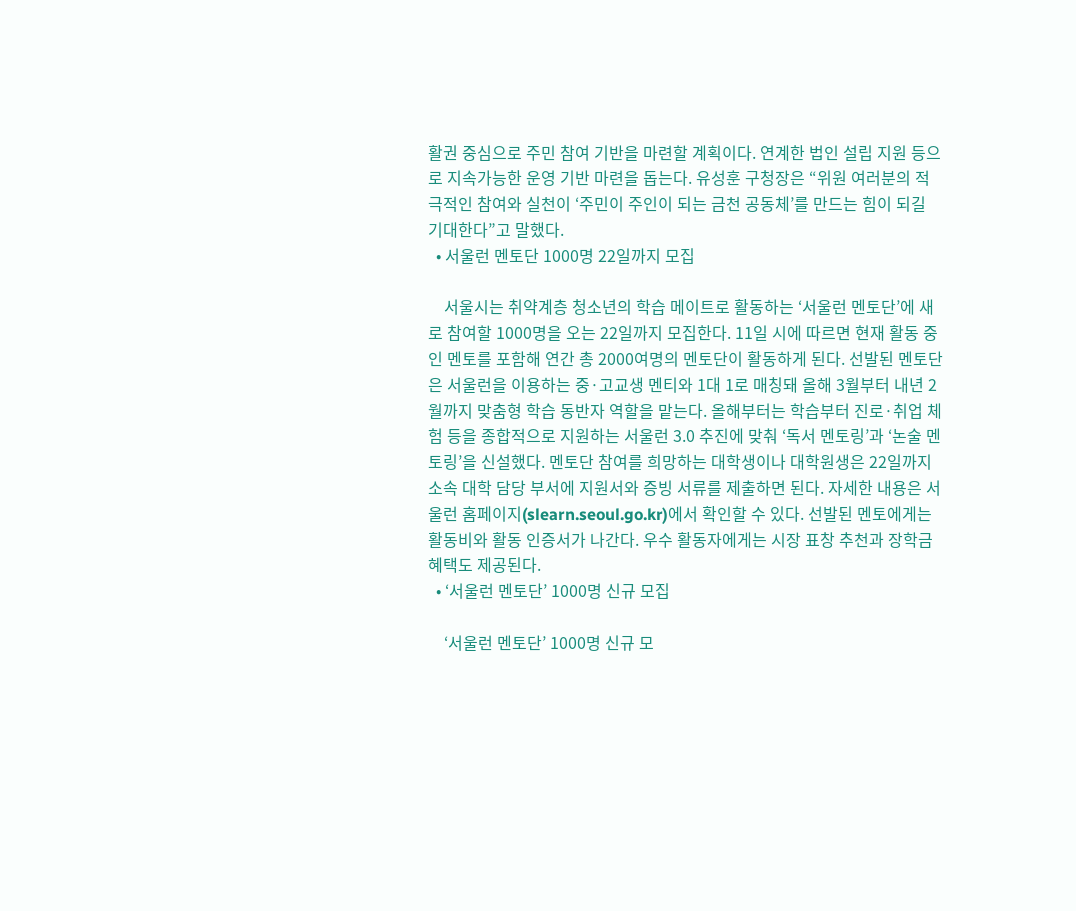활권 중심으로 주민 참여 기반을 마련할 계획이다. 연계한 법인 설립 지원 등으로 지속가능한 운영 기반 마련을 돕는다. 유성훈 구청장은 “위원 여러분의 적극적인 참여와 실천이 ‘주민이 주인이 되는 금천 공동체’를 만드는 힘이 되길 기대한다”고 말했다.
  • 서울런 멘토단 1000명 22일까지 모집

    서울시는 취약계층 청소년의 학습 메이트로 활동하는 ‘서울런 멘토단’에 새로 참여할 1000명을 오는 22일까지 모집한다. 11일 시에 따르면 현재 활동 중인 멘토를 포함해 연간 총 2000여명의 멘토단이 활동하게 된다. 선발된 멘토단은 서울런을 이용하는 중·고교생 멘티와 1대 1로 매칭돼 올해 3월부터 내년 2월까지 맞춤형 학습 동반자 역할을 맡는다. 올해부터는 학습부터 진로·취업 체험 등을 종합적으로 지원하는 서울런 3.0 추진에 맞춰 ‘독서 멘토링’과 ‘논술 멘토링’을 신설했다. 멘토단 참여를 희망하는 대학생이나 대학원생은 22일까지 소속 대학 담당 부서에 지원서와 증빙 서류를 제출하면 된다. 자세한 내용은 서울런 홈페이지(slearn.seoul.go.kr)에서 확인할 수 있다. 선발된 멘토에게는 활동비와 활동 인증서가 나간다. 우수 활동자에게는 시장 표창 추천과 장학금 혜택도 제공된다.
  • ‘서울런 멘토단’ 1000명 신규 모집

    ‘서울런 멘토단’ 1000명 신규 모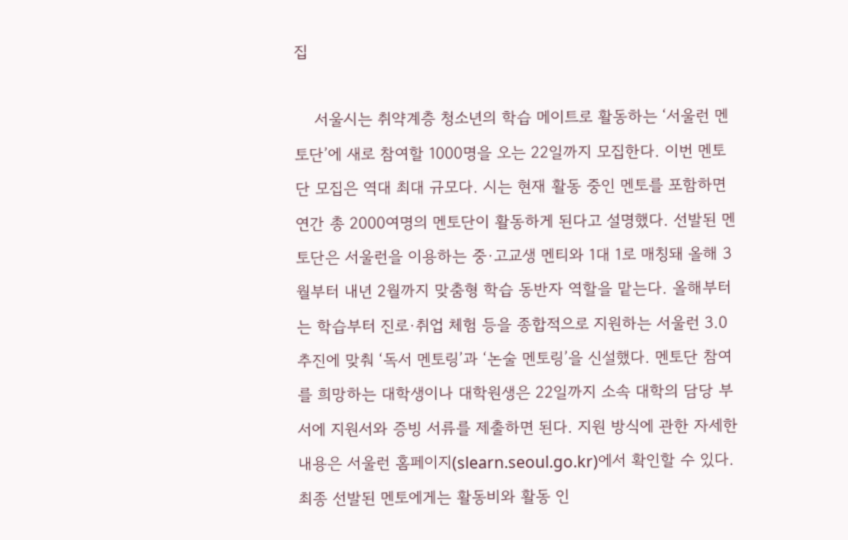집

    서울시는 취약계층 청소년의 학습 메이트로 활동하는 ‘서울런 멘토단’에 새로 참여할 1000명을 오는 22일까지 모집한다. 이번 멘토단 모집은 역대 최대 규모다. 시는 현재 활동 중인 멘토를 포함하면 연간 총 2000여명의 멘토단이 활동하게 된다고 설명했다. 선발된 멘토단은 서울런을 이용하는 중·고교생 멘티와 1대 1로 매칭돼 올해 3월부터 내년 2월까지 맞춤형 학습 동반자 역할을 맡는다. 올해부터는 학습부터 진로·취업 체험 등을 종합적으로 지원하는 서울런 3.0 추진에 맞춰 ‘독서 멘토링’과 ‘논술 멘토링’을 신설했다. 멘토단 참여를 희망하는 대학생이나 대학원생은 22일까지 소속 대학의 담당 부서에 지원서와 증빙 서류를 제출하면 된다. 지원 방식에 관한 자세한 내용은 서울런 홈페이지(slearn.seoul.go.kr)에서 확인할 수 있다. 최종 선발된 멘토에게는 활동비와 활동 인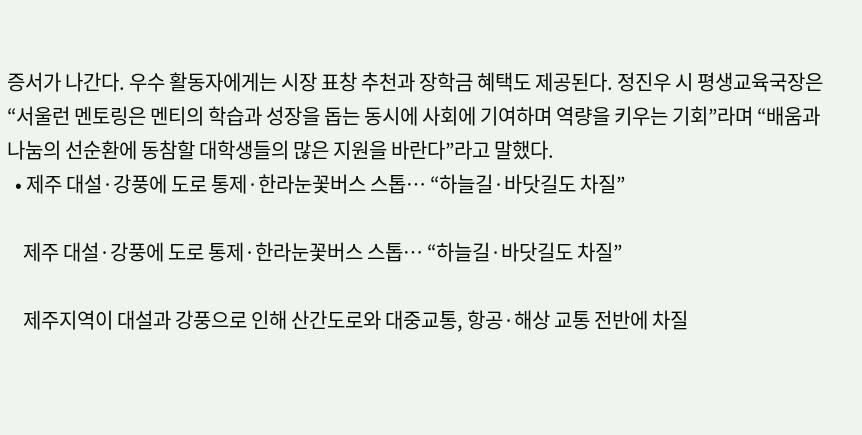증서가 나간다. 우수 활동자에게는 시장 표창 추천과 장학금 혜택도 제공된다. 정진우 시 평생교육국장은 “서울런 멘토링은 멘티의 학습과 성장을 돕는 동시에 사회에 기여하며 역량을 키우는 기회”라며 “배움과 나눔의 선순환에 동참할 대학생들의 많은 지원을 바란다”라고 말했다.
  • 제주 대설·강풍에 도로 통제·한라눈꽃버스 스톱… “하늘길·바닷길도 차질”

    제주 대설·강풍에 도로 통제·한라눈꽃버스 스톱… “하늘길·바닷길도 차질”

    제주지역이 대설과 강풍으로 인해 산간도로와 대중교통, 항공·해상 교통 전반에 차질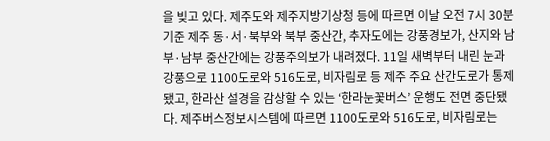을 빚고 있다. 제주도와 제주지방기상청 등에 따르면 이날 오전 7시 30분 기준 제주 동·서·북부와 북부 중산간, 추자도에는 강풍경보가, 산지와 남부·남부 중산간에는 강풍주의보가 내려졌다. 11일 새벽부터 내린 눈과 강풍으로 1100도로와 516도로, 비자림로 등 제주 주요 산간도로가 통제됐고, 한라산 설경을 감상할 수 있는 ‘한라눈꽃버스’ 운행도 전면 중단됐다. 제주버스정보시스템에 따르면 1100도로와 516도로, 비자림로는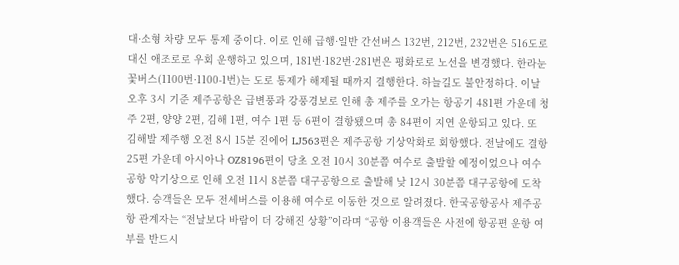대·소형 차량 모두 통제 중이다. 이로 인해 급행·일반 간선버스 132번, 212번, 232번은 516도로 대신 애조로로 우회 운행하고 있으며, 181번·182번·281번은 평화로로 노선을 변경했다. 한라눈꽃버스(1100번·1100-1번)는 도로 통제가 해제될 때까지 결행한다. 하늘길도 불안정하다. 이날 오후 3시 기준 제주공항은 급변풍과 강풍경보로 인해 총 제주를 오가는 항공기 481편 가운데 청주 2편, 양양 2편, 김해 1편, 여수 1편 등 6편이 결항됐으며 총 84편이 지연 운항되고 있다. 또 김해발 제주행 오전 8시 15분 진에어 LJ563편은 제주공항 기상악화로 회항했다. 전날에도 결항 25편 가운데 아시아나 OZ8196편이 당초 오전 10시 30분쯤 여수로 출발할 예정이었으나 여수공항 악기상으로 인해 오전 11시 8분쯤 대구공항으로 출발해 낮 12시 30분쯤 대구공항에 도착했다. 승객들은 모두 전세버스를 이용해 여수로 이동한 것으로 알려졌다. 한국공항공사 제주공항 관계자는 “전날보다 바람이 더 강해진 상황”이라며 “공항 이용객들은 사전에 항공편 운항 여부를 반드시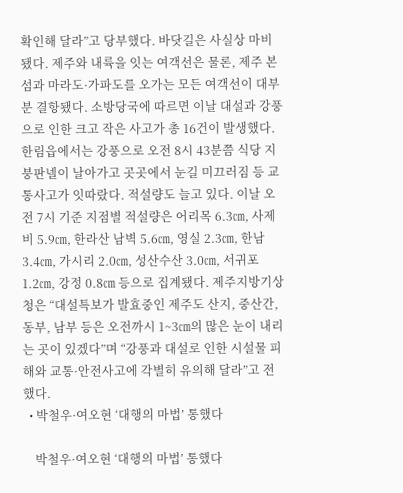확인해 달라”고 당부했다. 바닷길은 사실상 마비됐다. 제주와 내륙을 잇는 여객선은 물론, 제주 본섬과 마라도·가파도를 오가는 모든 여객선이 대부분 결항됐다. 소방당국에 따르면 이날 대설과 강풍으로 인한 크고 작은 사고가 총 16건이 발생했다. 한림읍에서는 강풍으로 오전 8시 43분쯤 식당 지붕판넬이 날아가고 곳곳에서 눈길 미끄러짐 등 교통사고가 잇따랐다. 적설량도 늘고 있다. 이날 오전 7시 기준 지점별 적설량은 어리목 6.3㎝, 사제비 5.9㎝, 한라산 남벽 5.6㎝, 영실 2.3㎝, 한남 3.4㎝, 가시리 2.0㎝, 성산수산 3.0㎝, 서귀포 1.2㎝, 강정 0.8㎝ 등으로 집계됐다. 제주지방기상청은 “대설특보가 발효중인 제주도 산지, 중산간, 동부, 남부 등은 오전까시 1~3㎝의 많은 눈이 내리는 곳이 있겠다”며 “강풍과 대설로 인한 시설물 피해와 교통·안전사고에 각별히 유의해 달라”고 전했다.
  • 박철우·여오현 ‘대행의 마법’ 통했다

    박철우·여오현 ‘대행의 마법’ 통했다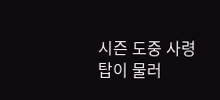시즌 도중 사령탑이 물러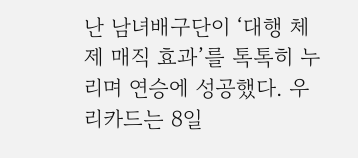난 남녀배구단이 ‘대행 체제 매직 효과’를 톡톡히 누리며 연승에 성공했다. 우리카드는 8일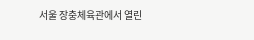서울 장충체육관에서 열린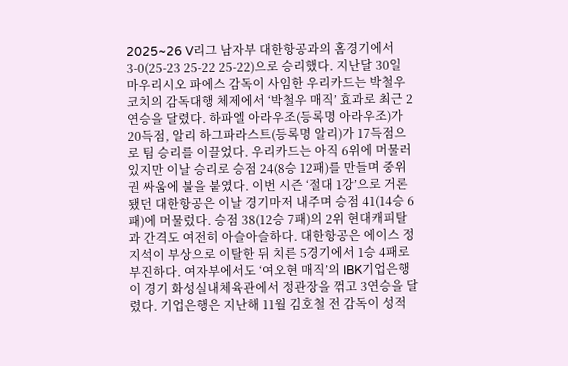2025~26 V리그 남자부 대한항공과의 홈경기에서 3-0(25-23 25-22 25-22)으로 승리했다. 지난달 30일 마우리시오 파에스 감독이 사임한 우리카드는 박철우 코치의 감독대행 체제에서 ‘박철우 매직’ 효과로 최근 2연승을 달렸다. 하파엘 아라우조(등록명 아라우조)가 20득점, 알리 하그파라스트(등록명 알리)가 17득점으로 팀 승리를 이끌었다. 우리카드는 아직 6위에 머물러 있지만 이날 승리로 승점 24(8승 12패)를 만들며 중위권 싸움에 불을 붙였다. 이번 시즌 ‘절대 1강’으로 거론됐던 대한항공은 이날 경기마저 내주며 승점 41(14승 6패)에 머물렀다. 승점 38(12승 7패)의 2위 현대캐피탈과 간격도 여전히 아슬아슬하다. 대한항공은 에이스 정지석이 부상으로 이탈한 뒤 치른 5경기에서 1승 4패로 부진하다. 여자부에서도 ‘여오현 매직’의 IBK기업은행이 경기 화성실내체육관에서 정관장을 꺾고 3연승을 달렸다. 기업은행은 지난해 11월 김호철 전 감독이 성적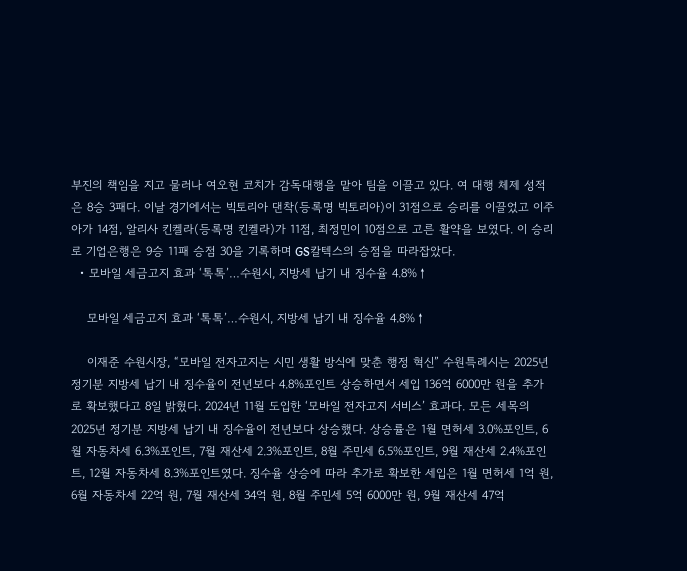부진의 책임을 지고 물러나 여오현 코치가 감독대행을 맡아 팀을 이끌고 있다. 여 대행 체제 성적은 8승 3패다. 이날 경기에서는 빅토리아 댄착(등록명 빅토리아)이 31점으로 승리를 이끌었고 이주아가 14점, 알리사 킨켈라(등록명 킨켈라)가 11점, 최정민이 10점으로 고른 활약을 보였다. 이 승리로 기업은행은 9승 11패 승점 30을 기록하며 GS칼텍스의 승점을 따라잡았다.
  • 모바일 세금고지 효과 ‘톡톡’…수원시, 지방세 납기 내 징수율 4.8%↑

    모바일 세금고지 효과 ‘톡톡’…수원시, 지방세 납기 내 징수율 4.8%↑

    이재준 수원시장, “모바일 전자고지는 시민 생활 방식에 맞춘 행정 혁신” 수원특례시는 2025년 정기분 지방세 납기 내 징수율이 전년보다 4.8%포인트 상승하면서 세입 136억 6000만 원을 추가로 확보했다고 8일 밝혔다. 2024년 11월 도입한 ‘모바일 전자고지 서비스’ 효과다. 모든 세목의 2025년 정기분 지방세 납기 내 징수율이 전년보다 상승했다. 상승률은 1월 면허세 3.0%포인트, 6월 자동차세 6.3%포인트, 7월 재산세 2.3%포인트, 8월 주민세 6.5%포인트, 9월 재산세 2.4%포인트, 12월 자동차세 8.3%포인트였다. 징수율 상승에 따라 추가로 확보한 세입은 1월 면허세 1억 원, 6월 자동차세 22억 원, 7월 재산세 34억 원, 8월 주민세 5억 6000만 원, 9월 재산세 47억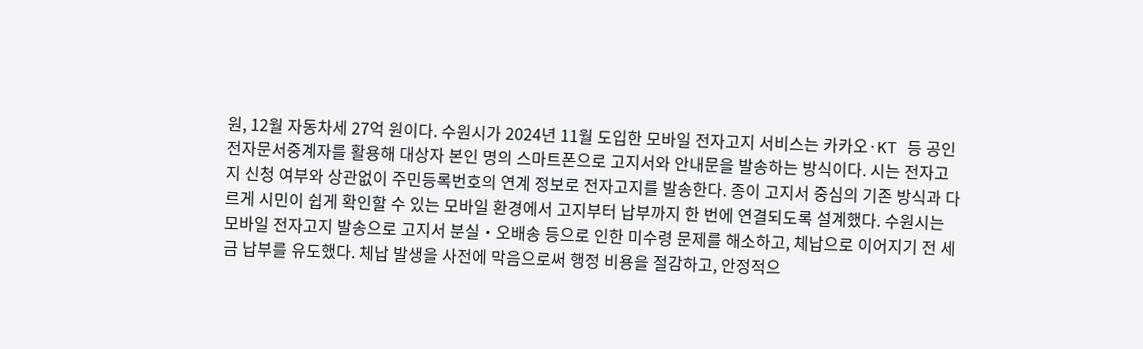원, 12월 자동차세 27억 원이다. 수원시가 2024년 11월 도입한 모바일 전자고지 서비스는 카카오·KT 등 공인전자문서중계자를 활용해 대상자 본인 명의 스마트폰으로 고지서와 안내문을 발송하는 방식이다. 시는 전자고지 신청 여부와 상관없이 주민등록번호의 연계 정보로 전자고지를 발송한다. 종이 고지서 중심의 기존 방식과 다르게 시민이 쉽게 확인할 수 있는 모바일 환경에서 고지부터 납부까지 한 번에 연결되도록 설계했다. 수원시는 모바일 전자고지 발송으로 고지서 분실‧오배송 등으로 인한 미수령 문제를 해소하고, 체납으로 이어지기 전 세금 납부를 유도했다. 체납 발생을 사전에 막음으로써 행정 비용을 절감하고, 안정적으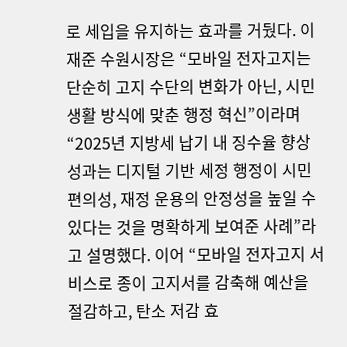로 세입을 유지하는 효과를 거뒀다. 이재준 수원시장은 “모바일 전자고지는 단순히 고지 수단의 변화가 아닌, 시민 생활 방식에 맞춘 행정 혁신”이라며 “2025년 지방세 납기 내 징수율 향상 성과는 디지털 기반 세정 행정이 시민 편의성, 재정 운용의 안정성을 높일 수 있다는 것을 명확하게 보여준 사례”라고 설명했다. 이어 “모바일 전자고지 서비스로 종이 고지서를 감축해 예산을 절감하고, 탄소 저감 효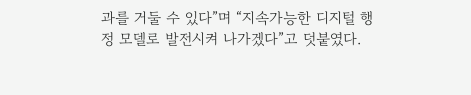과를 거둘 수 있다”며 “지속가능한 디지털 행정 모델로 발전시켜 나가겠다”고 덧붙였다.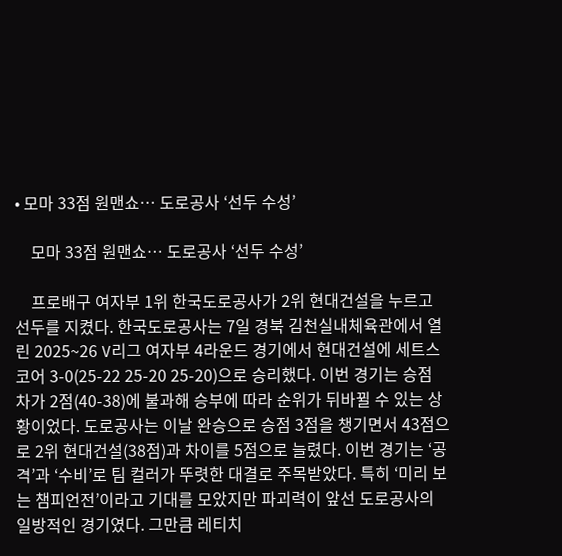• 모마 33점 원맨쇼… 도로공사 ‘선두 수성’

    모마 33점 원맨쇼… 도로공사 ‘선두 수성’

    프로배구 여자부 1위 한국도로공사가 2위 현대건설을 누르고 선두를 지켰다. 한국도로공사는 7일 경북 김천실내체육관에서 열린 2025~26 V리그 여자부 4라운드 경기에서 현대건설에 세트스코어 3-0(25-22 25-20 25-20)으로 승리했다. 이번 경기는 승점 차가 2점(40-38)에 불과해 승부에 따라 순위가 뒤바뀔 수 있는 상황이었다. 도로공사는 이날 완승으로 승점 3점을 챙기면서 43점으로 2위 현대건설(38점)과 차이를 5점으로 늘렸다. 이번 경기는 ‘공격’과 ‘수비’로 팀 컬러가 뚜렷한 대결로 주목받았다. 특히 ‘미리 보는 챔피언전’이라고 기대를 모았지만 파괴력이 앞선 도로공사의 일방적인 경기였다. 그만큼 레티치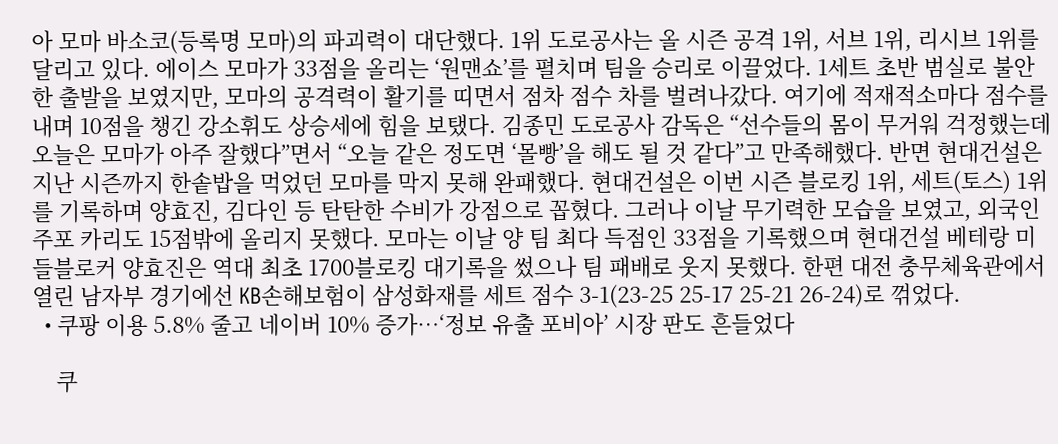아 모마 바소코(등록명 모마)의 파괴력이 대단했다. 1위 도로공사는 올 시즌 공격 1위, 서브 1위, 리시브 1위를 달리고 있다. 에이스 모마가 33점을 올리는 ‘원맨쇼’를 펼치며 팀을 승리로 이끌었다. 1세트 초반 범실로 불안한 출발을 보였지만, 모마의 공격력이 활기를 띠면서 점차 점수 차를 벌려나갔다. 여기에 적재적소마다 점수를 내며 10점을 챙긴 강소휘도 상승세에 힘을 보탰다. 김종민 도로공사 감독은 “선수들의 몸이 무거워 걱정했는데 오늘은 모마가 아주 잘했다”면서 “오늘 같은 정도면 ‘몰빵’을 해도 될 것 같다”고 만족해했다. 반면 현대건설은 지난 시즌까지 한솥밥을 먹었던 모마를 막지 못해 완패했다. 현대건설은 이번 시즌 블로킹 1위, 세트(토스) 1위를 기록하며 양효진, 김다인 등 탄탄한 수비가 강점으로 꼽혔다. 그러나 이날 무기력한 모습을 보였고, 외국인 주포 카리도 15점밖에 올리지 못했다. 모마는 이날 양 팀 최다 득점인 33점을 기록했으며 현대건설 베테랑 미들블로커 양효진은 역대 최초 1700블로킹 대기록을 썼으나 팀 패배로 웃지 못했다. 한편 대전 충무체육관에서 열린 남자부 경기에선 KB손해보험이 삼성화재를 세트 점수 3-1(23-25 25-17 25-21 26-24)로 꺾었다.
  • 쿠팡 이용 5.8% 줄고 네이버 10% 증가…‘정보 유출 포비아’ 시장 판도 흔들었다

    쿠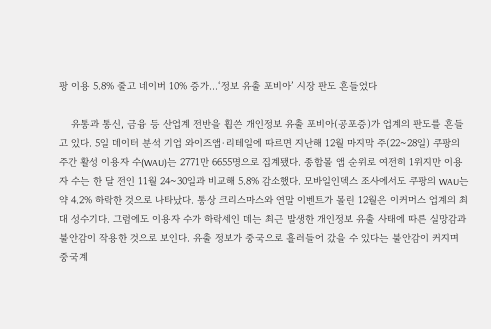팡 이용 5.8% 줄고 네이버 10% 증가…‘정보 유출 포비아’ 시장 판도 흔들었다

    유통과 통신, 금융 등 산업계 전반을 휩쓴 개인정보 유출 포비아(공포증)가 업계의 판도를 흔들고 있다. 5일 데이터 분석 기업 와이즈앱·리테일에 따르면 지난해 12월 마지막 주(22~28일) 쿠팡의 주간 활성 이용자 수(WAU)는 2771만 6655명으로 집계됐다. 종합몰 앱 순위로 여전히 1위지만 이용자 수는 한 달 전인 11월 24~30일과 비교해 5.8% 감소했다. 모바일인덱스 조사에서도 쿠팡의 WAU는 약 4.2% 하락한 것으로 나타났다. 통상 크리스마스와 연말 이벤트가 몰린 12월은 이커머스 업계의 최대 성수기다. 그럼에도 이용자 수가 하락세인 데는 최근 발생한 개인정보 유출 사태에 따른 실망감과 불안감이 작용한 것으로 보인다. 유출 정보가 중국으로 흘러들어 갔을 수 있다는 불안감이 커지며 중국계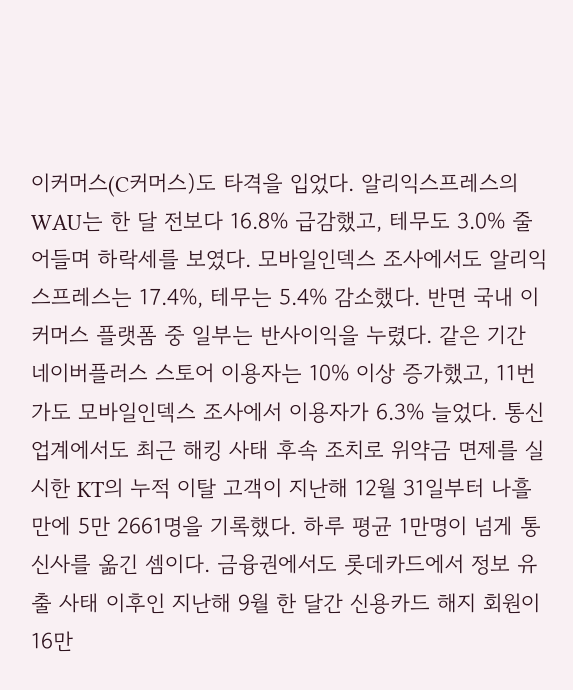이커머스(C커머스)도 타격을 입었다. 알리익스프레스의 WAU는 한 달 전보다 16.8% 급감했고, 테무도 3.0% 줄어들며 하락세를 보였다. 모바일인덱스 조사에서도 알리익스프레스는 17.4%, 테무는 5.4% 감소했다. 반면 국내 이커머스 플랫폼 중 일부는 반사이익을 누렸다. 같은 기간 네이버플러스 스토어 이용자는 10% 이상 증가했고, 11번가도 모바일인덱스 조사에서 이용자가 6.3% 늘었다. 통신업계에서도 최근 해킹 사태 후속 조치로 위약금 면제를 실시한 KT의 누적 이탈 고객이 지난해 12월 31일부터 나흘 만에 5만 2661명을 기록했다. 하루 평균 1만명이 넘게 통신사를 옮긴 셈이다. 금융권에서도 롯데카드에서 정보 유출 사태 이후인 지난해 9월 한 달간 신용카드 해지 회원이 16만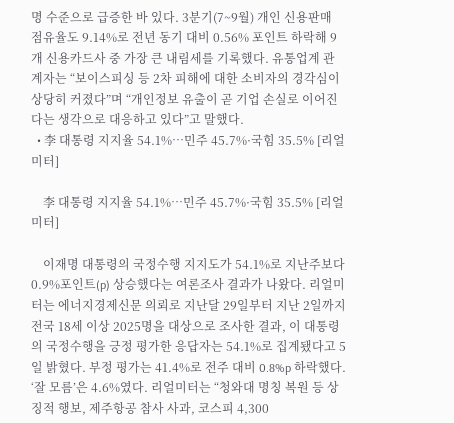명 수준으로 급증한 바 있다. 3분기(7~9월) 개인 신용판매 점유율도 9.14%로 전년 동기 대비 0.56% 포인트 하락해 9개 신용카드사 중 가장 큰 내림세를 기록했다. 유통업계 관계자는 “보이스피싱 등 2차 피해에 대한 소비자의 경각심이 상당히 커졌다”며 “개인정보 유출이 곧 기업 손실로 이어진다는 생각으로 대응하고 있다”고 말했다.
  • 李 대통령 지지율 54.1%…민주 45.7%·국힘 35.5% [리얼미터]

    李 대통령 지지율 54.1%…민주 45.7%·국힘 35.5% [리얼미터]

    이재명 대통령의 국정수행 지지도가 54.1%로 지난주보다 0.9%포인트(p) 상승했다는 여론조사 결과가 나왔다. 리얼미터는 에너지경제신문 의뢰로 지난달 29일부터 지난 2일까지 전국 18세 이상 2025명을 대상으로 조사한 결과, 이 대통령의 국정수행을 긍정 평가한 응답자는 54.1%로 집계됐다고 5일 밝혔다. 부정 평가는 41.4%로 전주 대비 0.8%p 하락했다. ‘잘 모름’은 4.6%였다. 리얼미터는 “청와대 명칭 복원 등 상징적 행보, 제주항공 참사 사과, 코스피 4,300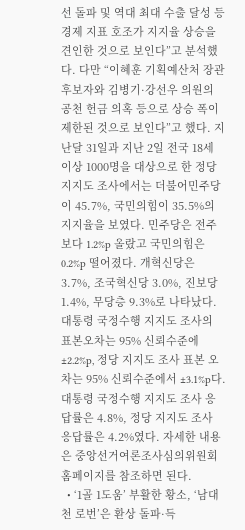선 돌파 및 역대 최대 수출 달성 등 경제 지표 호조가 지지율 상승을 견인한 것으로 보인다”고 분석했다. 다만 “이혜훈 기획예산처 장관 후보자와 김병기·강선우 의원의 공천 헌금 의혹 등으로 상승 폭이 제한된 것으로 보인다”고 했다. 지난달 31일과 지난 2일 전국 18세 이상 1000명을 대상으로 한 정당 지지도 조사에서는 더불어민주당이 45.7%, 국민의힘이 35.5%의 지지율을 보였다. 민주당은 전주보다 1.2%p 올랐고 국민의힘은 0.2%p 떨어졌다. 개혁신당은 3.7%, 조국혁신당 3.0%, 진보당 1.4%, 무당층 9.3%로 나타났다. 대통령 국정수행 지지도 조사의 표본오차는 95% 신뢰수준에 ±2.2%p, 정당 지지도 조사 표본 오차는 95% 신뢰수준에서 ±3.1%p다. 대통령 국정수행 지지도 조사 응답률은 4.8%, 정당 지지도 조사 응답률은 4.2%였다. 자세한 내용은 중앙선거여론조사심의위원회 홈페이지를 참조하면 된다.
  • ‘1골 1도움’ 부활한 황소, ‘남대천 로번’은 환상 돌파·득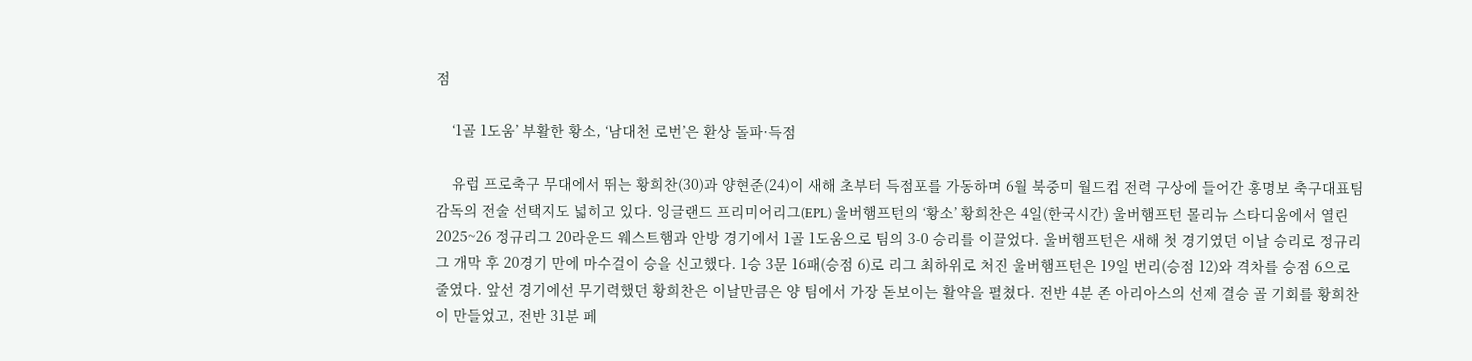점

    ‘1골 1도움’ 부활한 황소, ‘남대천 로번’은 환상 돌파·득점

    유럽 프로축구 무대에서 뛰는 황희찬(30)과 양현준(24)이 새해 초부터 득점포를 가동하며 6월 북중미 월드컵 전력 구상에 들어간 홍명보 축구대표팀 감독의 전술 선택지도 넓히고 있다. 잉글랜드 프리미어리그(EPL) 울버햄프턴의 ‘황소’ 황희찬은 4일(한국시간) 울버햄프턴 몰리뉴 스타디움에서 열린 2025~26 정규리그 20라운드 웨스트햄과 안방 경기에서 1골 1도움으로 팀의 3-0 승리를 이끌었다. 울버햄프턴은 새해 첫 경기였던 이날 승리로 정규리그 개막 후 20경기 만에 마수걸이 승을 신고했다. 1승 3문 16패(승점 6)로 리그 최하위로 처진 울버햄프턴은 19일 번리(승점 12)와 격차를 승점 6으로 줄였다. 앞선 경기에선 무기력했던 황희찬은 이날만큼은 양 팀에서 가장 돋보이는 활약을 펼쳤다. 전반 4분 존 아리아스의 선제 결승 골 기회를 황희찬이 만들었고, 전반 31분 페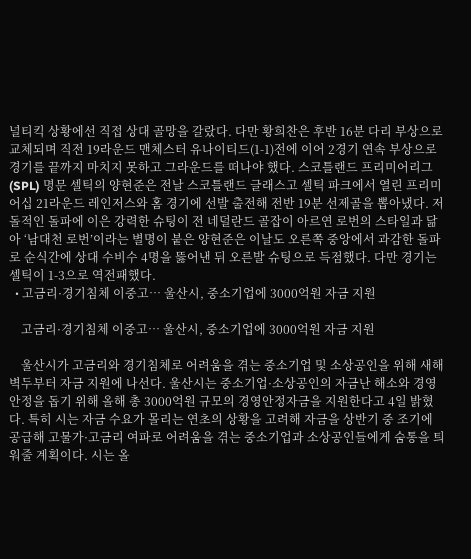널티킥 상황에선 직접 상대 골망을 갈랐다. 다만 황희찬은 후반 16분 다리 부상으로 교체되며 직전 19라운드 맨체스터 유나이티드(1-1)전에 이어 2경기 연속 부상으로 경기를 끝까지 마치지 못하고 그라운드를 떠나야 했다. 스코틀랜드 프리미어리그(SPL) 명문 셀틱의 양현준은 전날 스코틀랜드 글래스고 셀틱 파크에서 열린 프리미어십 21라운드 레인저스와 홈 경기에 선발 출전해 전반 19분 선제골을 뽑아냈다. 저돌적인 돌파에 이은 강력한 슈팅이 전 네덜란드 골잡이 아르연 로번의 스타일과 닮아 ‘남대천 로번’이라는 별명이 붙은 양현준은 이날도 오른쪽 중앙에서 과감한 돌파로 순식간에 상대 수비수 4명을 뚫어낸 뒤 오른발 슈팅으로 득점했다. 다만 경기는 셀틱이 1-3으로 역전패했다.
  • 고금리·경기침체 이중고… 울산시, 중소기업에 3000억원 자금 지원

    고금리·경기침체 이중고… 울산시, 중소기업에 3000억원 자금 지원

    울산시가 고금리와 경기침체로 어려움을 겪는 중소기업 및 소상공인을 위해 새해 벽두부터 자금 지원에 나선다. 울산시는 중소기업·소상공인의 자금난 해소와 경영안정을 돕기 위해 올해 총 3000억원 규모의 경영안정자금을 지원한다고 4일 밝혔다. 특히 시는 자금 수요가 몰리는 연초의 상황을 고려해 자금을 상반기 중 조기에 공급해 고물가·고금리 여파로 어려움을 겪는 중소기업과 소상공인들에게 숨통을 틔워줄 계획이다. 시는 올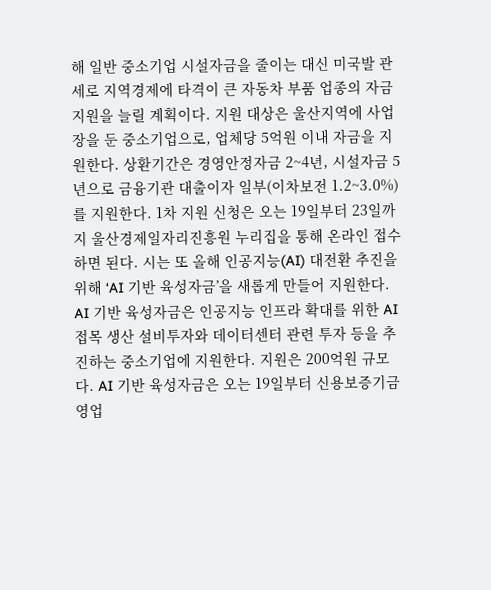해 일반 중소기업 시설자금을 줄이는 대신 미국발 관세로 지역경제에 타격이 큰 자동차 부품 업종의 자금 지원을 늘릴 계획이다. 지원 대상은 울산지역에 사업장을 둔 중소기업으로, 업체당 5억원 이내 자금을 지원한다. 상환기간은 경영안정자금 2~4년, 시설자금 5년으로 금융기관 대출이자 일부(이차보전 1.2~3.0%)를 지원한다. 1차 지원 신청은 오는 19일부터 23일까지 울산경제일자리진흥원 누리집을 통해 온라인 접수하면 된다. 시는 또 올해 인공지능(AI) 대전환 추진을 위해 ‘AI 기반 육성자금’을 새롭게 만들어 지원한다. AI 기반 육성자금은 인공지능 인프라 확대를 위한 AI 접목 생산 설비투자와 데이터센터 관련 투자 등을 추진하는 중소기업에 지원한다. 지원은 200억원 규모다. AI 기반 육성자금은 오는 19일부터 신용보증기금 영업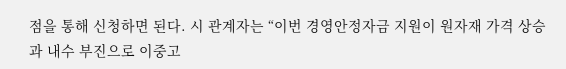점을 통해 신청하면 된다. 시 관계자는 “이번 경영안정자금 지원이 원자재 가격 상승과 내수 부진으로 이중고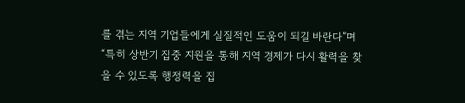를 겪는 지역 기업들에게 실질적인 도움이 되길 바란다”며 “특히 상반기 집중 지원을 통해 지역 경제가 다시 활력을 찾을 수 있도록 행정력을 집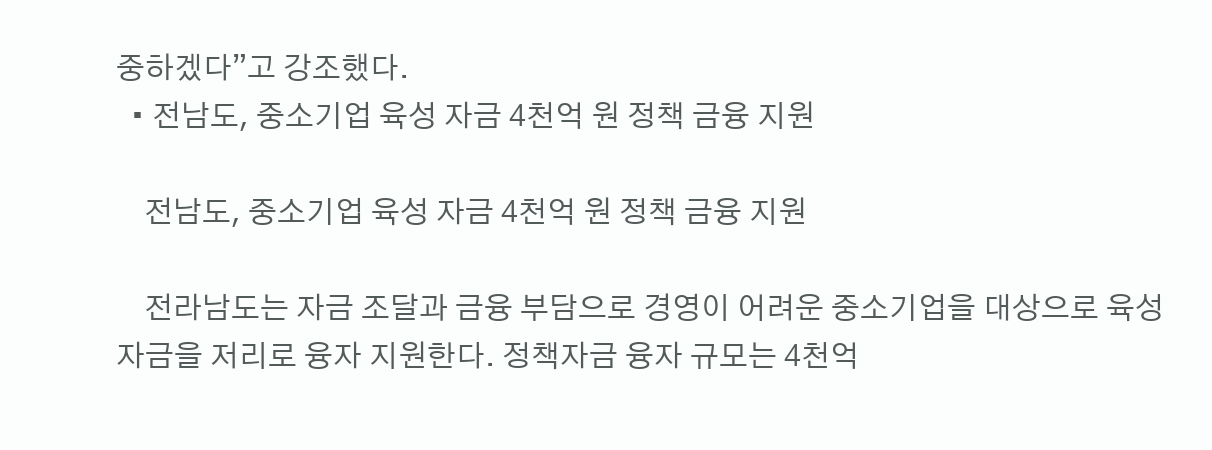중하겠다”고 강조했다.
  • 전남도, 중소기업 육성 자금 4천억 원 정책 금융 지원

    전남도, 중소기업 육성 자금 4천억 원 정책 금융 지원

    전라남도는 자금 조달과 금융 부담으로 경영이 어려운 중소기업을 대상으로 육성 자금을 저리로 융자 지원한다. 정책자금 융자 규모는 4천억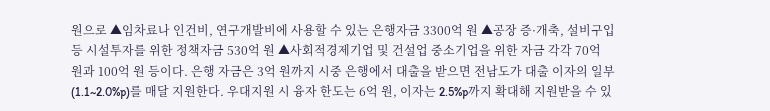원으로 ▲임차료나 인건비, 연구개발비에 사용할 수 있는 은행자금 3300억 원 ▲공장 증·개축, 설비구입 등 시설투자를 위한 정책자금 530억 원 ▲사회적경제기업 및 건설업 중소기업을 위한 자금 각각 70억 원과 100억 원 등이다. 은행 자금은 3억 원까지 시중 은행에서 대출을 받으면 전남도가 대출 이자의 일부(1.1~2.0%p)를 매달 지원한다. 우대지원 시 융자 한도는 6억 원, 이자는 2.5%p까지 확대해 지원받을 수 있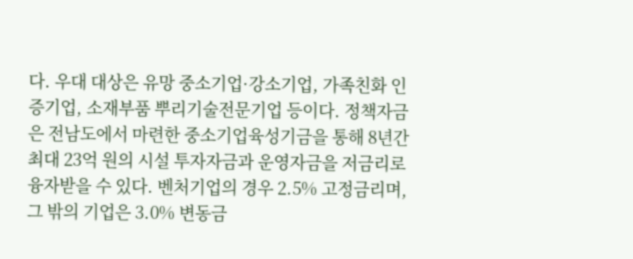다. 우대 대상은 유망 중소기업·강소기업, 가족친화 인증기업, 소재부품 뿌리기술전문기업 등이다. 정책자금은 전남도에서 마련한 중소기업육성기금을 통해 8년간 최대 23억 원의 시설 투자자금과 운영자금을 저금리로 융자받을 수 있다. 벤처기업의 경우 2.5% 고정금리며, 그 밖의 기업은 3.0% 변동금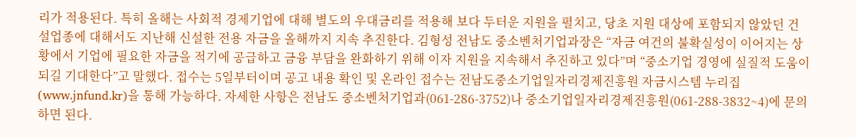리가 적용된다. 특히 올해는 사회적 경제기업에 대해 별도의 우대금리를 적용해 보다 두터운 지원을 펼치고, 당초 지원 대상에 포함되지 않았던 건설업종에 대해서도 지난해 신설한 전용 자금을 올해까지 지속 추진한다. 김형성 전남도 중소벤처기업과장은 “자금 여건의 불확실성이 이어지는 상황에서 기업에 필요한 자금을 적기에 공급하고 금융 부담을 완화하기 위해 이자 지원을 지속해서 추진하고 있다”며 “중소기업 경영에 실질적 도움이 되길 기대한다”고 말했다. 접수는 5일부터이며 공고 내용 확인 및 온라인 접수는 전남도중소기업일자리경제진흥원 자금시스템 누리집(www.jnfund.kr)을 통해 가능하다. 자세한 사항은 전남도 중소벤처기업과(061-286-3752)나 중소기업일자리경제진흥원(061-288-3832~4)에 문의하면 된다.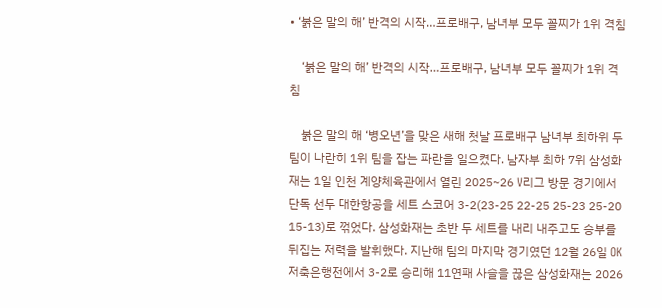• ‘붉은 말의 해’ 반격의 시작…프로배구, 남녀부 모두 꼴찌가 1위 격침

    ‘붉은 말의 해’ 반격의 시작…프로배구, 남녀부 모두 꼴찌가 1위 격침

    붉은 말의 해 ‘병오년’을 맞은 새해 첫날 프로배구 남녀부 최하위 두 팀이 나란히 1위 팀을 잡는 파란을 일으켰다. 남자부 최하 7위 삼성화재는 1일 인천 계양체육관에서 열린 2025~26 V리그 방문 경기에서 단독 선두 대한항공을 세트 스코어 3-2(23-25 22-25 25-23 25-20 15-13)로 꺾었다. 삼성화재는 초반 두 세트를 내리 내주고도 승부를 뒤집는 저력을 발휘했다. 지난해 팀의 마지막 경기였던 12월 26일 OK저축은행전에서 3-2로 승리해 11연패 사슬을 끊은 삼성화재는 2026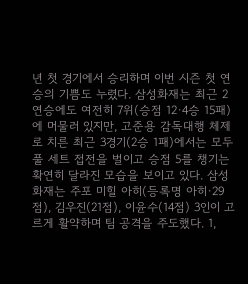년 첫 경기에서 승리하며 이번 시즌 첫 연승의 기쁨도 누렸다. 삼성화재는 최근 2연승에도 여전히 7위(승점 12·4승 15패)에 머물러 있지만, 고준용 감독대행 체제로 치른 최근 3경기(2승 1패)에서는 모두 풀 세트 접전을 벌이고 승점 5를 챙기는 확연히 달라진 모습을 보이고 있다. 삼성화재는 주포 미힐 아히(등록명 아히·29점), 김우진(21점), 이윤수(14점) 3인이 고르게 활약하며 팀 공격을 주도했다. 1,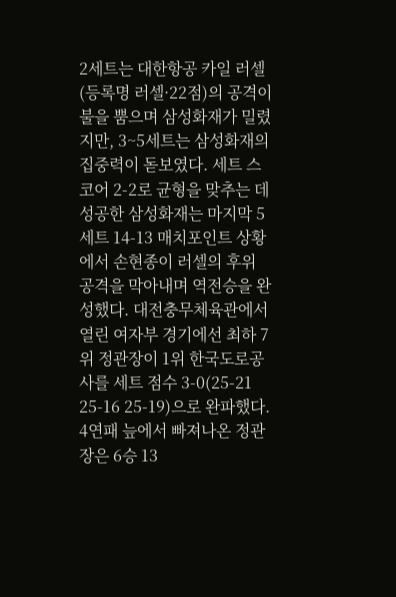2세트는 대한항공 카일 러셀(등록명 러셀·22점)의 공격이 불을 뿜으며 삼성화재가 밀렸지만, 3~5세트는 삼성화재의 집중력이 돋보였다. 세트 스코어 2-2로 균형을 맞추는 데 성공한 삼성화재는 마지막 5세트 14-13 매치포인트 상황에서 손현종이 러셀의 후위 공격을 막아내며 역전승을 완성했다. 대전충무체육관에서 열린 여자부 경기에선 최하 7위 정관장이 1위 한국도로공사를 세트 점수 3-0(25-21 25-16 25-19)으로 완파했다. 4연패 늪에서 빠져나온 정관장은 6승 13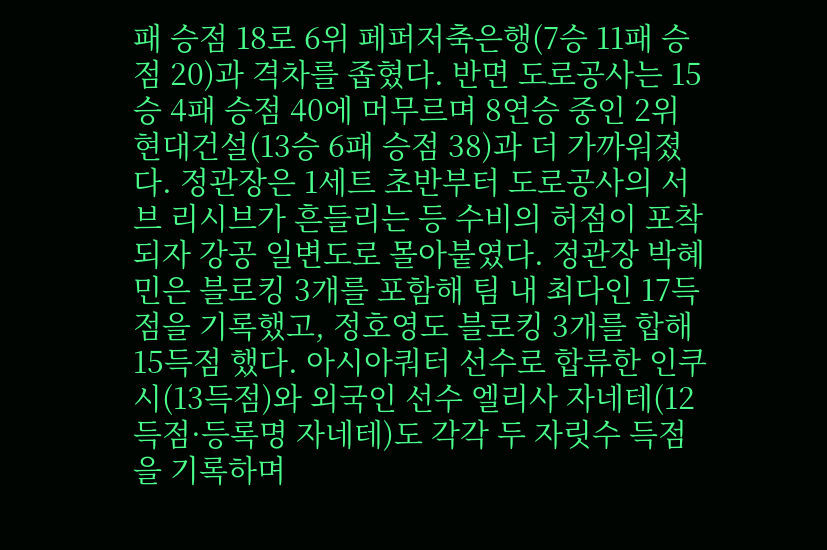패 승점 18로 6위 페퍼저축은행(7승 11패 승점 20)과 격차를 좁혔다. 반면 도로공사는 15승 4패 승점 40에 머무르며 8연승 중인 2위 현대건설(13승 6패 승점 38)과 더 가까워졌다. 정관장은 1세트 초반부터 도로공사의 서브 리시브가 흔들리는 등 수비의 허점이 포착되자 강공 일변도로 몰아붙였다. 정관장 박혜민은 블로킹 3개를 포함해 팀 내 최다인 17득점을 기록했고, 정호영도 블로킹 3개를 합해 15득점 했다. 아시아쿼터 선수로 합류한 인쿠시(13득점)와 외국인 선수 엘리사 자네테(12득점·등록명 자네테)도 각각 두 자릿수 득점을 기록하며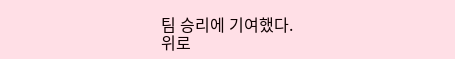팀 승리에 기여했다.
위로